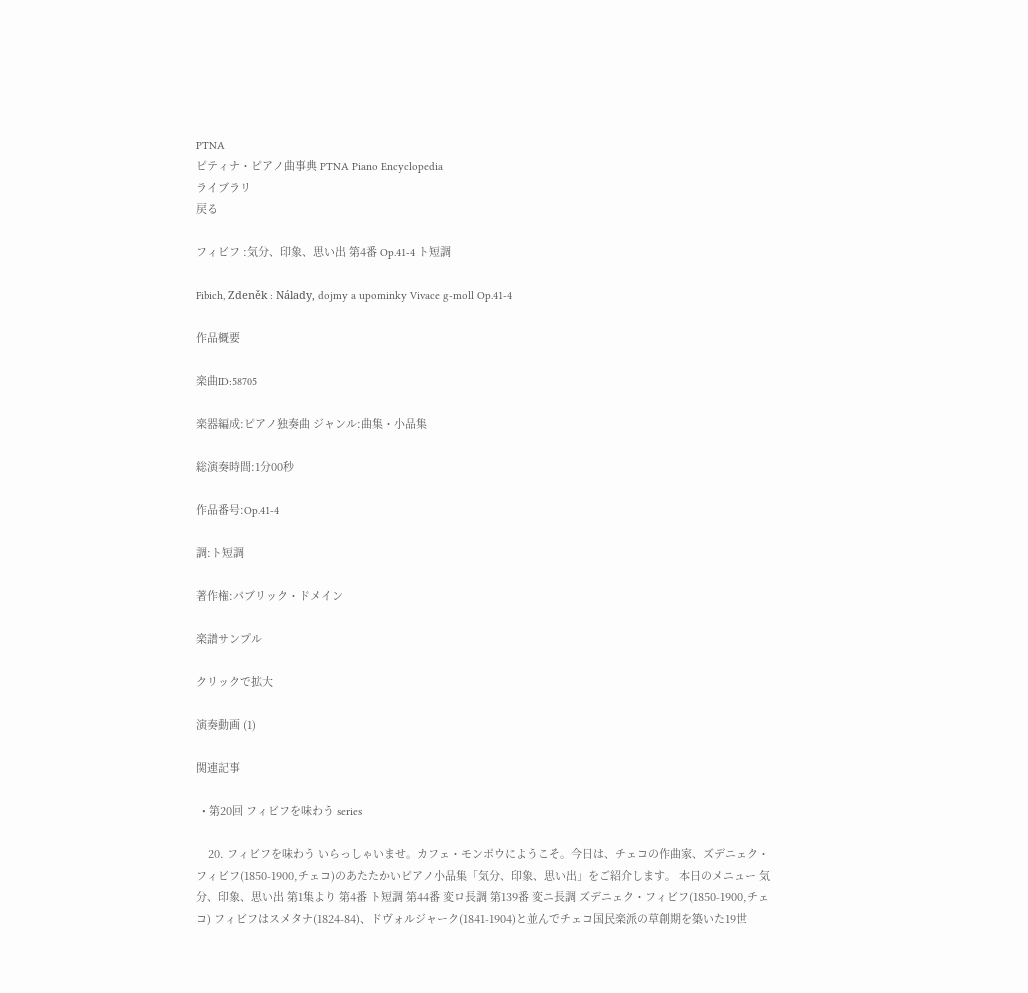PTNA
ピティナ・ピアノ曲事典 PTNA Piano Encyclopedia
ライブラリ
戻る

フィビフ :気分、印象、思い出 第4番 Op.41-4 ト短調

Fibich, Zdeněk : Nálady, dojmy a upominky Vivace g-moll Op.41-4

作品概要

楽曲ID:58705

楽器編成:ピアノ独奏曲 ジャンル:曲集・小品集

総演奏時間:1分00秒

作品番号:Op.41-4

調:ト短調

著作権:パブリック・ドメイン

楽譜サンプル

クリックで拡大

演奏動画 (1)

関連記事

  • 第20回 フィビフを味わう series

    20. フィビフを味わう いらっしゃいませ。カフェ・モンポウにようこそ。今日は、チェコの作曲家、ズデニェク・フィビフ(1850-1900,チェコ)のあたたかいピアノ小品集「気分、印象、思い出」をご紹介します。 本日のメニュー 気分、印象、思い出 第1集より 第4番 ト短調 第44番 変ロ長調 第139番 変ニ長調 ズデニェク・フィビフ(1850-1900,チェコ) フィビフはスメタナ(1824-84)、ドヴォルジャーク(1841-1904)と並んでチェコ国民楽派の草創期を築いた19世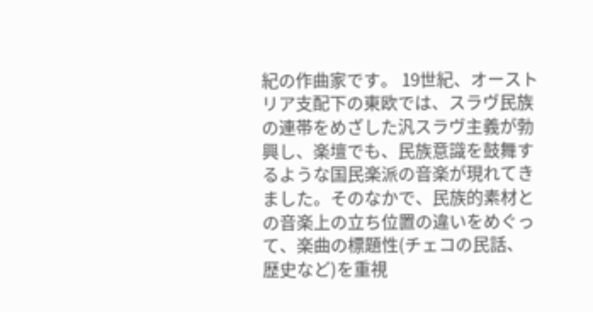紀の作曲家です。 19世紀、オーストリア支配下の東欧では、スラヴ民族の連帯をめざした汎スラヴ主義が勃興し、楽壇でも、民族意識を鼓舞するような国民楽派の音楽が現れてきました。そのなかで、民族的素材との音楽上の立ち位置の違いをめぐって、楽曲の標題性(チェコの民話、歴史など)を重視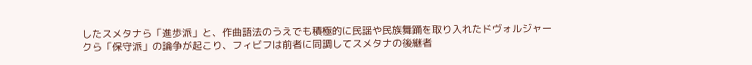したスメタナら「進歩派」と、作曲語法のうえでも積極的に民謡や民族舞踊を取り入れたドヴォルジャークら「保守派」の論争が起こり、フィビフは前者に同調してスメタナの後継者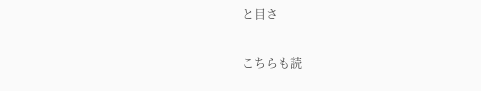と目さ

こちらも読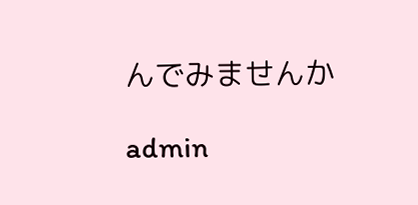んでみませんか

admin